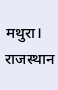मथुरा। राजस्थान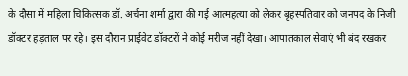के दौसा में महिला चिकित्सक डॉ. अर्चना शर्मा द्वारा की गई आत्महत्या को लेकर बृहस्पतिवार को जनपद के निजी डॉक्टर हड़ताल पर रहे। इस दौरान प्राईवेट डॉक्टरों ने कोई मरीज नहीं देखा। आपातकाल सेवाएं भी बंद रखकर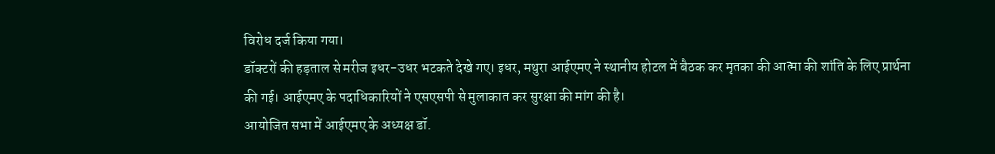विरोध दर्ज किया गया।
डॉक्टरों की हड़ताल से मरीज इधर-उधर भटकते देखे गए। इधर, मथुरा आईएमए ने स्थानीय होटल में बैठक कर मृतका की आत्मा की शांति के लिए प्रार्थना की गई। आईएमए के पदाधिकारियों ने एसएसपी से मुलाकात कर सुरक्षा की मांग की है।
आयोजित सभा में आईएमए के अध्यक्ष डॉ.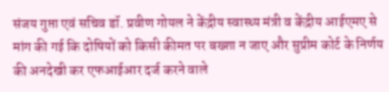संजय गुप्ता एवं सचिव डॉ. प्रवीण गोयल ने केंद्रीय स्वास्थ्य मंत्री व केंद्रीय आईएमए से मांग की गई कि दोषियों को किसी कीमत पर बख्शा न जाए और सुप्रीम कोर्ट के निर्णय की अनदेखी कर एफआईआर दर्ज करने वाले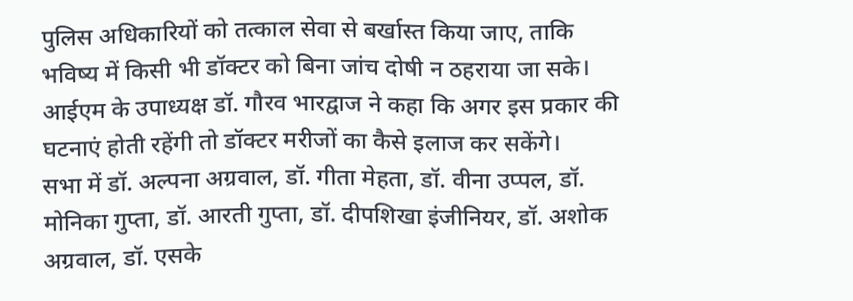पुलिस अधिकारियों को तत्काल सेवा से बर्खास्त किया जाए, ताकि भविष्य में किसी भी डॉक्टर को बिना जांच दोषी न ठहराया जा सके। आईएम के उपाध्यक्ष डॉ. गौरव भारद्वाज ने कहा कि अगर इस प्रकार की घटनाएं होती रहेंगी तो डॉक्टर मरीजों का कैसे इलाज कर सकेंगे।
सभा में डॉ. अल्पना अग्रवाल, डॉ. गीता मेहता, डॉ. वीना उप्पल, डॉ. मोनिका गुप्ता, डॉ. आरती गुप्ता, डॉ. दीपशिखा इंजीनियर, डॉ. अशोक अग्रवाल, डॉ. एसके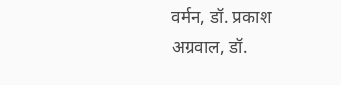वर्मन, डॉ. प्रकाश अग्रवाल, डॉ.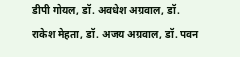डीपी गोयल, डॉ. अवधेश अग्रवाल, डॉ. राकेश मेहता, डॉ. अजय अग्रवाल, डॉ. पवन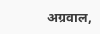अग्रवाल,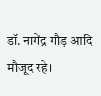डॉ. नागेंद्र गौड़ आदि मौजूद रहे।